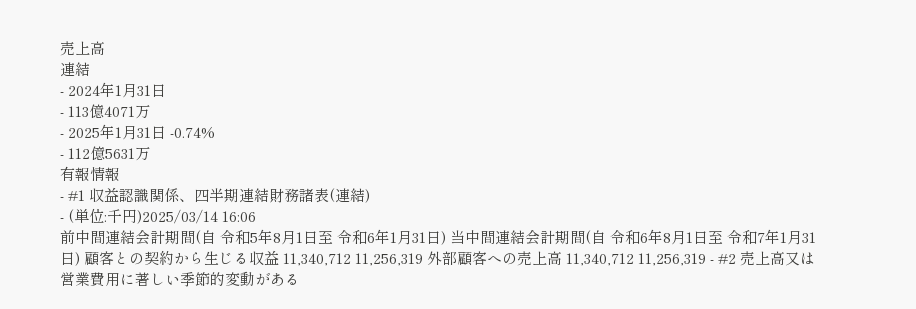売上高
連結
- 2024年1月31日
- 113億4071万
- 2025年1月31日 -0.74%
- 112億5631万
有報情報
- #1 収益認識関係、四半期連結財務諸表(連結)
- (単位:千円)2025/03/14 16:06
前中間連結会計期間(自 令和5年8月1日至 令和6年1月31日) 当中間連結会計期間(自 令和6年8月1日至 令和7年1月31日) 顧客との契約から生じる収益 11,340,712 11,256,319 外部顧客への売上高 11,340,712 11,256,319 - #2 売上高又は営業費用に著しい季節的変動がある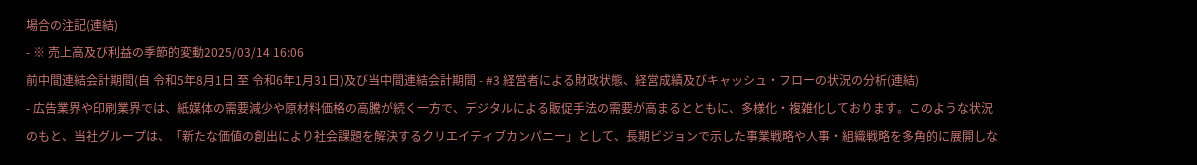場合の注記(連結)
- ※ 売上高及び利益の季節的変動2025/03/14 16:06
前中間連結会計期間(自 令和5年8月1日 至 令和6年1月31日)及び当中間連結会計期間 - #3 経営者による財政状態、経営成績及びキャッシュ・フローの状況の分析(連結)
- 広告業界や印刷業界では、紙媒体の需要減少や原材料価格の高騰が続く一方で、デジタルによる販促手法の需要が高まるとともに、多様化・複雑化しております。このような状況のもと、当社グループは、「新たな価値の創出により社会課題を解決するクリエイティブカンパニー」として、長期ビジョンで示した事業戦略や人事・組織戦略を多角的に展開しな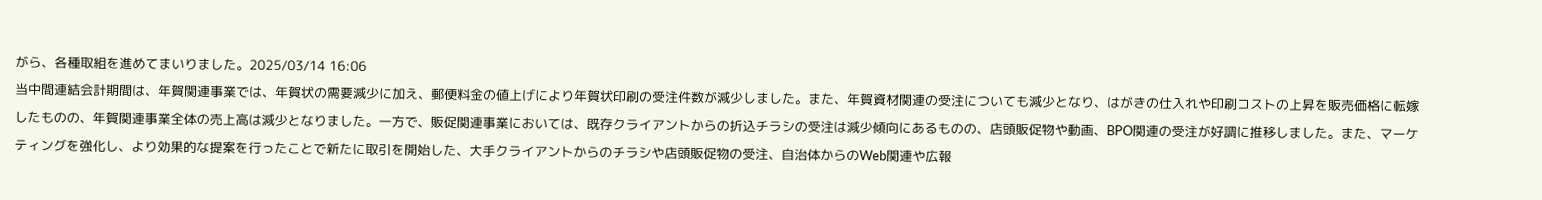がら、各種取組を進めてまいりました。2025/03/14 16:06
当中間連結会計期間は、年賀関連事業では、年賀状の需要減少に加え、郵便料金の値上げにより年賀状印刷の受注件数が減少しました。また、年賀資材関連の受注についても減少となり、はがきの仕入れや印刷コストの上昇を販売価格に転嫁したものの、年賀関連事業全体の売上高は減少となりました。一方で、販促関連事業においては、既存クライアントからの折込チラシの受注は減少傾向にあるものの、店頭販促物や動画、BPO関連の受注が好調に推移しました。また、マーケティングを強化し、より効果的な提案を行ったことで新たに取引を開始した、大手クライアントからのチラシや店頭販促物の受注、自治体からのWeb関連や広報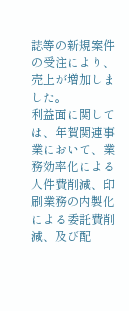誌等の新規案件の受注により、売上が増加しました。
利益面に関しては、年賀関連事業において、業務効率化による人件費削減、印刷業務の内製化による委託費削減、及び配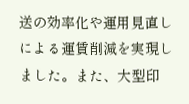送の効率化や運用見直しによる運賃削減を実現しました。また、大型印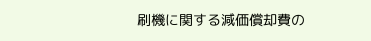刷機に関する減価償却費の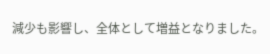減少も影響し、全体として増益となりました。